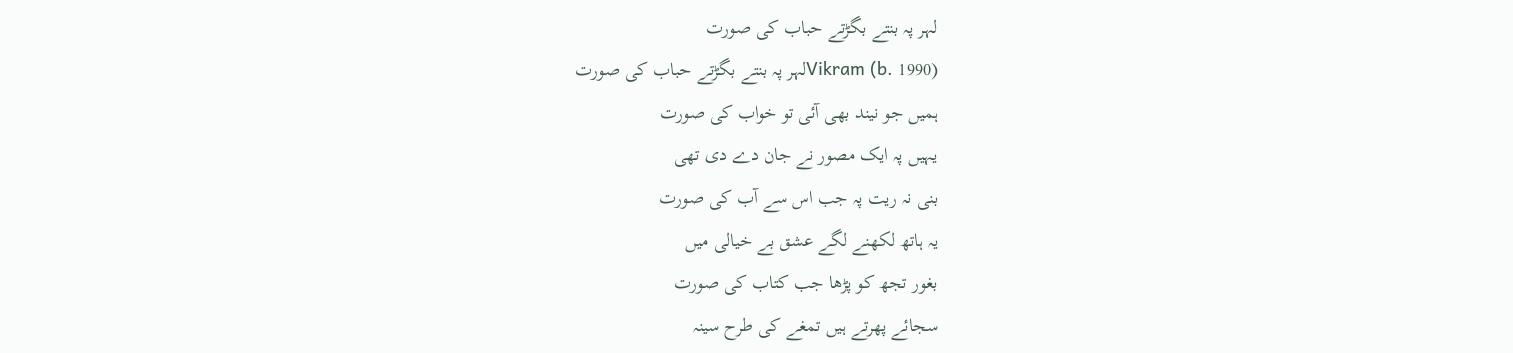لہر پہ بنتے بگڑتے حباب کی صورت
Vikram (b. 1990)لہر پہ بنتے بگڑتے حباب کی صورت
ہمیں جو نیند بھی آئی تو خواب کی صورت
یہیں پہ ایک مصور نے جان دے دی تھی
بنی نہ ریت پہ جب اس سے آب کی صورت
یہ ہاتھ لکھنے لگے عشق بے خیالی میں
بغور تجھ کو پڑھا جب کتاب کی صورت
سجائے پھرتے ہیں تمغے کی طرح سینہ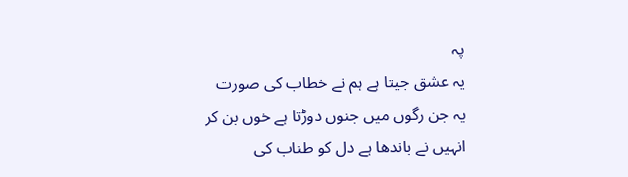پہ
یہ عشق جیتا ہے ہم نے خطاب کی صورت
یہ جن رگوں میں جنوں دوڑتا ہے خوں بن کر
انہیں نے باندھا ہے دل کو طناب کی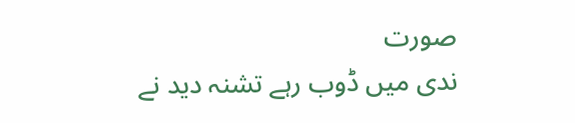صورت
ندی میں ڈوب رہے تشنہ دید نے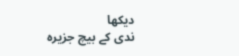دیکھا
ندی کے بیچ جزیرہ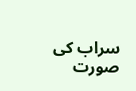سراب کی صورت